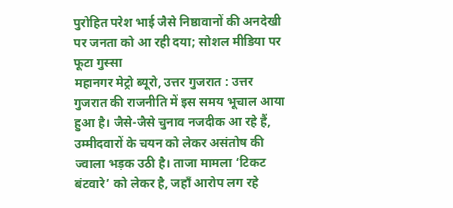पुरोहित परेश भाई जैसे निष्ठावानों की अनदेखी पर जनता को आ रही दया; सोशल मीडिया पर फूटा गुस्सा
महानगर मेट्रो ब्यूरो, उत्तर गुजरात : उत्तर गुजरात की राजनीति में इस समय भूचाल आया हुआ है। जैसे-जैसे चुनाव नजदीक आ रहे हैं, उम्मीदवारों के चयन को लेकर असंतोष की ज्वाला भड़क उठी है। ताजा मामला ‘टिकट बंटवारे’ को लेकर है, जहाँ आरोप लग रहे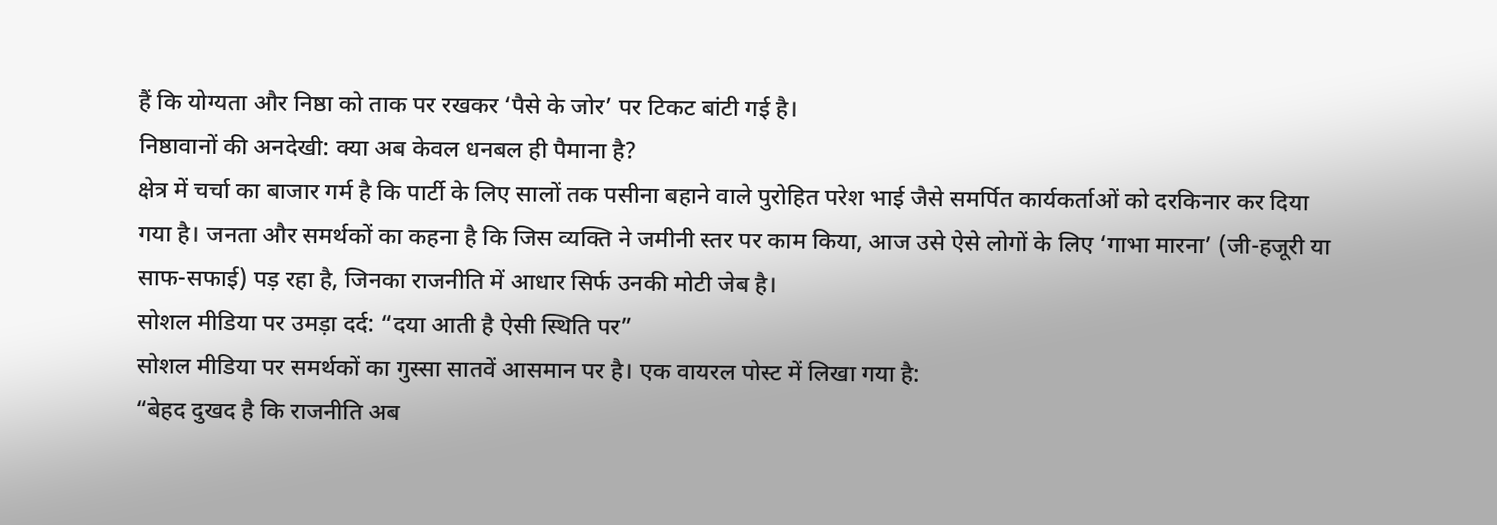हैं कि योग्यता और निष्ठा को ताक पर रखकर ‘पैसे के जोर’ पर टिकट बांटी गई है।
निष्ठावानों की अनदेखी: क्या अब केवल धनबल ही पैमाना है?
क्षेत्र में चर्चा का बाजार गर्म है कि पार्टी के लिए सालों तक पसीना बहाने वाले पुरोहित परेश भाई जैसे समर्पित कार्यकर्ताओं को दरकिनार कर दिया गया है। जनता और समर्थकों का कहना है कि जिस व्यक्ति ने जमीनी स्तर पर काम किया, आज उसे ऐसे लोगों के लिए ‘गाभा मारना’ (जी-हजूरी या साफ-सफाई) पड़ रहा है, जिनका राजनीति में आधार सिर्फ उनकी मोटी जेब है।
सोशल मीडिया पर उमड़ा दर्द: “दया आती है ऐसी स्थिति पर”
सोशल मीडिया पर समर्थकों का गुस्सा सातवें आसमान पर है। एक वायरल पोस्ट में लिखा गया है:
“बेहद दुखद है कि राजनीति अब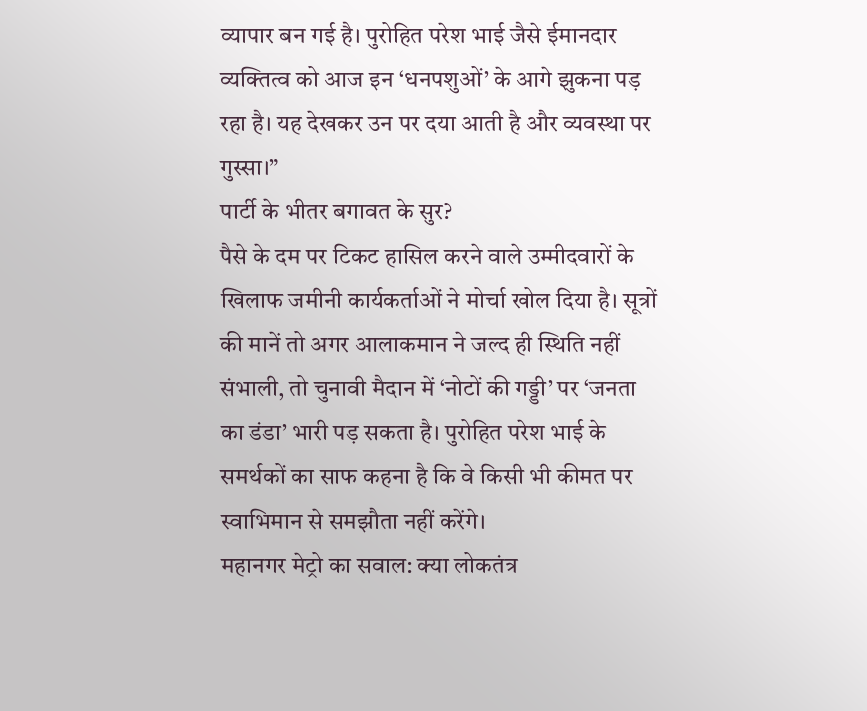व्यापार बन गई है। पुरोहित परेश भाई जैसे ईमानदार व्यक्तित्व को आज इन ‘धनपशुओं’ के आगे झुकना पड़ रहा है। यह देखकर उन पर दया आती है और व्यवस्था पर गुस्सा।”
पार्टी के भीतर बगावत के सुर?
पैसे के दम पर टिकट हासिल करने वाले उम्मीदवारों के खिलाफ जमीनी कार्यकर्ताओं ने मोर्चा खोल दिया है। सूत्रों की मानें तो अगर आलाकमान ने जल्द ही स्थिति नहीं संभाली, तो चुनावी मैदान में ‘नोटों की गड्डी’ पर ‘जनता का डंडा’ भारी पड़ सकता है। पुरोहित परेश भाई के समर्थकों का साफ कहना है कि वे किसी भी कीमत पर स्वाभिमान से समझौता नहीं करेंगे।
महानगर मेट्रो का सवाल: क्या लोकतंत्र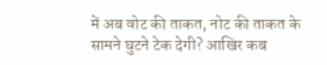में अब वोट की ताकत, नोट की ताकत के सामने घुटने टेक देगी? आखिर कब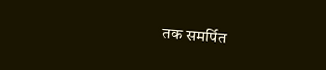तक समर्पित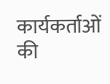कार्यकर्ताओं की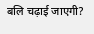बलि चढ़ाई जाएगी?